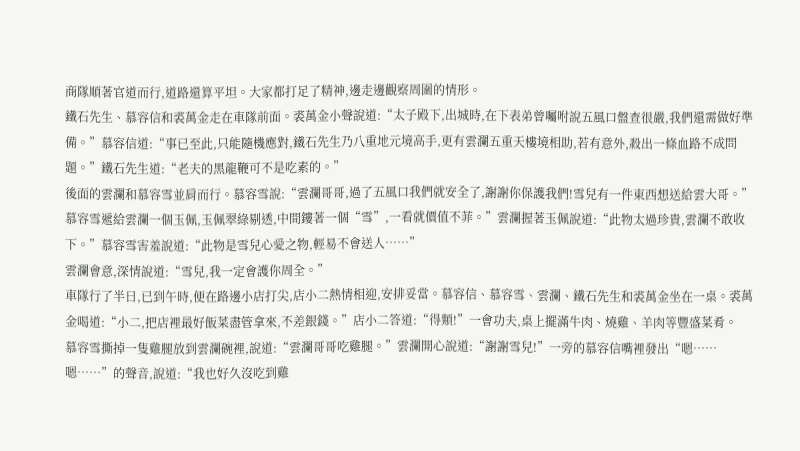商隊順著官道而行,道路還算平坦。大家都打足了精神,邊走邊觀察周圍的情形。
鐵石先生、慕容信和裘萬金走在車隊前面。裘萬金小聲說道:“太子殿下,出城時,在下表弟曾囑咐說五風口盤查很嚴,我們還需做好準備。”慕容信道:“事已至此,只能隨機應對,鐵石先生乃八重地元境高手,更有雲瀾五重天樓境相助,若有意外,殺出一條血路不成問題。”鐵石先生道:“老夫的黑龍鞭可不是吃素的。”
後面的雲瀾和慕容雪並肩而行。慕容雪說:“雲瀾哥哥,過了五風口我們就安全了,謝謝你保護我們!雪兒有一件東西想送給雲大哥。”慕容雪遞給雲瀾一個玉佩,玉佩翠綠剔透,中間鏤著一個“雪”,一看就價值不菲。”雲瀾握著玉佩說道:“此物太過珍貴,雲瀾不敢收下。”慕容雪害羞說道:“此物是雪兒心愛之物,輕易不會送人……”
雲瀾會意,深情說道:“雪兒,我一定會護你周全。”
車隊行了半日,已到午時,便在路邊小店打尖,店小二熱情相迎,安排妥當。慕容信、慕容雪、雲瀾、鐵石先生和裘萬金坐在一桌。裘萬金喝道:“小二,把店裡最好飯菜盡管拿來,不差銀錢。”店小二答道:“得類!”一會功夫,桌上擺滿牛肉、燒雞、羊肉等豐盛菜肴。
慕容雪撕掉一隻雞腿放到雲瀾碗裡,說道:“雲瀾哥哥吃雞腿。”雲瀾開心說道:“謝謝雪兒!”一旁的慕容信嘴裡發出“嗯……嗯……”的聲音,說道:“我也好久沒吃到雞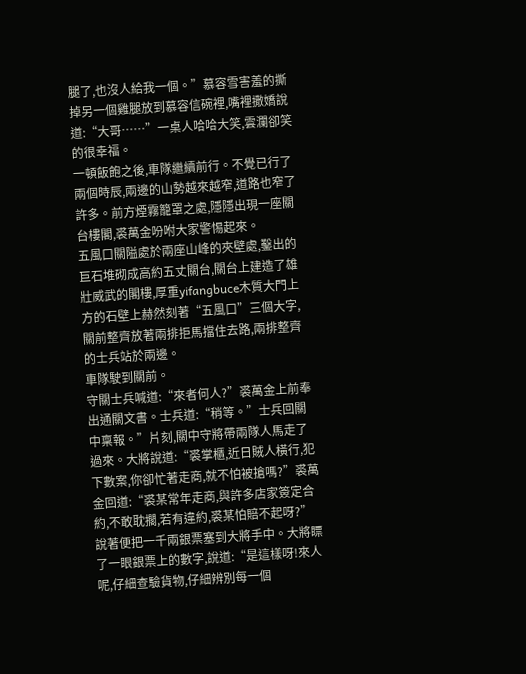腿了,也沒人給我一個。”慕容雪害羞的撕掉另一個雞腿放到慕容信碗裡,嘴裡撒嬌說道:“大哥……”一桌人哈哈大笑,雲瀾卻笑的很幸福。
一頓飯飽之後,車隊繼續前行。不覺已行了兩個時辰,兩邊的山勢越來越窄,道路也窄了許多。前方煙霧籠罩之處,隱隱出現一座關台樓閣,裘萬金吩咐大家警惕起來。
五風口關隘處於兩座山峰的夾壁處,鑿出的巨石堆砌成高約五丈關台,關台上建造了雄壯威武的閣樓,厚重yifangbuce木質大門上方的石壁上赫然刻著“五風口”三個大字,關前整齊放著兩排拒馬擋住去路,兩排整齊的士兵站於兩邊。
車隊駛到關前。
守關士兵喊道:“來者何人?”裘萬金上前奉出通關文書。士兵道:“稍等。”士兵回關中稟報。”片刻,關中守將帶兩隊人馬走了過來。大將說道:“裘掌櫃,近日賊人橫行,犯下數案,你卻忙著走商,就不怕被搶嗎?”裘萬金回道:“裘某常年走商,與許多店家簽定合約,不敢耽擱,若有違約,裘某怕賠不起呀?”說著便把一千兩銀票塞到大將手中。大將瞟了一眼銀票上的數字,說道:“是這樣呀!來人呢,仔細查驗貨物,仔細辨別每一個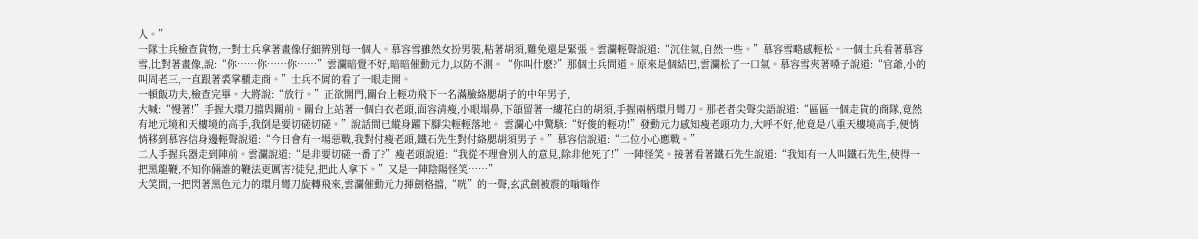人。”
一隊士兵檢查貨物,一對士兵拿著畫像仔細辨別每一個人。慕容雪雖然女扮男裝,粘著胡須,難免還是緊張。雲瀾輕聲說道:“沉住氣,自然一些。”慕容雪略感輕松。一個士兵看著慕容雪,比對著畫像,說:“你……你……你……”雲瀾暗覺不好,暗暗催動元力,以防不測。“你叫什麽?”那個士兵問道。原來是個結巴,雲瀾松了一口氣。慕容雪夾著嗓子說道:“官爺,小的叫周老三,一直跟著裘掌櫃走商。”士兵不屑的看了一眼走開。
一頓飯功夫,檢查完畢。大將說:“放行。”正欲開門,關台上輕功飛下一名滿臉絡腮胡子的中年男子,
大喊:“慢著!”手握大環刀擋與關前。關台上站著一個白衣老頭,面容清瘦,小眼塌鼻,下頜留著一縷花白的胡須,手握兩柄環月彎刀。那老者尖聲尖語說道:“區區一個走貨的商隊,竟然有地元境和天樓境的高手,我倒是要切磋切磋。”說話間已縱身躍下腳尖輕輕落地。 雲瀾心中驚駭:“好俊的輕功!”發動元力感知瘦老頭功力,大呼不好,他竟是八重天樓境高手,便悄悄移到慕容信身邊輕聲說道:“今日會有一場惡戰,我對付瘦老頭,鐵石先生對付絡腮胡須男子。”慕容信說道:“二位小心應戰。”
二人手握兵器走到陣前。雲瀾說道:“是非要切磋一番了?”瘦老頭說道:“我從不理會別人的意見,除非他死了!”一陣怪笑。接著看著鐵石先生說道:“我知有一人叫鐵石先生,使得一把黑龍鞭,不知你倆誰的鞭法更厲害?徒兒,把此人拿下。”又是一陣陰陽怪笑……”
大笑間,一把閃著黑色元力的環月彎刀旋轉飛來,雲瀾催動元力揮劍格擋,“咣”的一聲,玄武劍被震的嗡嗡作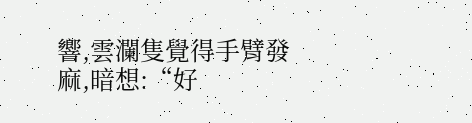響,雲瀾隻覺得手臂發麻,暗想:“好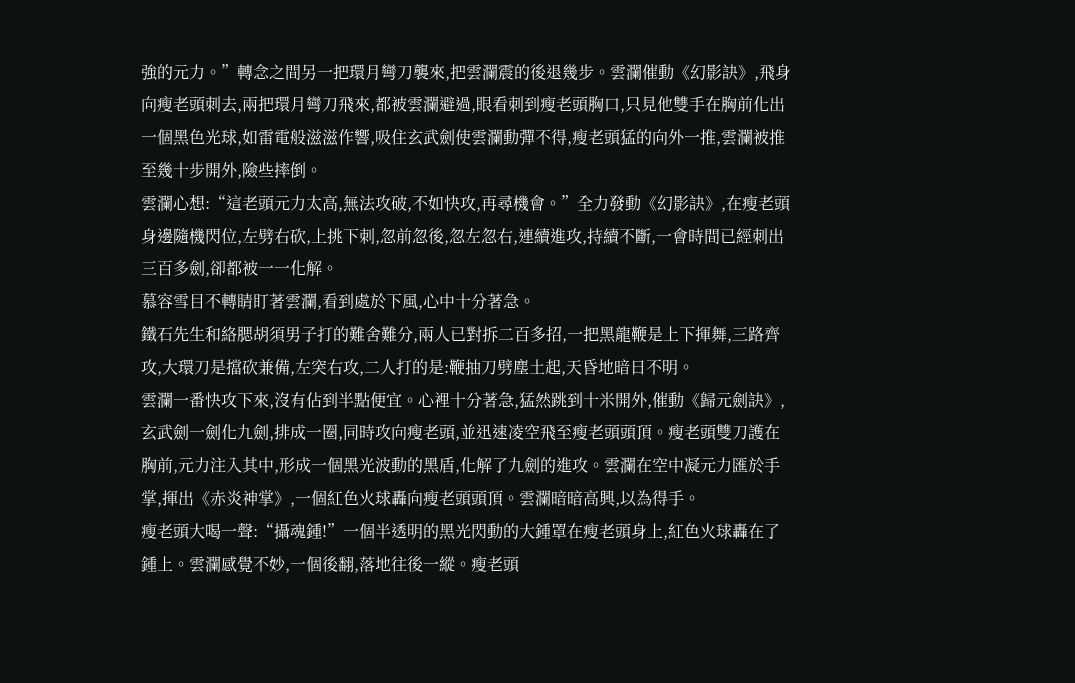強的元力。”轉念之間另一把環月彎刀襲來,把雲瀾震的後退幾步。雲瀾催動《幻影訣》,飛身向瘦老頭刺去,兩把環月彎刀飛來,都被雲瀾避過,眼看刺到瘦老頭胸口,只見他雙手在胸前化出一個黑色光球,如雷電般滋滋作響,吸住玄武劍使雲瀾動彈不得,瘦老頭猛的向外一推,雲瀾被推至幾十步開外,險些摔倒。
雲瀾心想:“這老頭元力太高,無法攻破,不如快攻,再尋機會。”全力發動《幻影訣》,在瘦老頭身邊隨機閃位,左劈右砍,上挑下刺,忽前忽後,忽左忽右,連續進攻,持續不斷,一會時間已經刺出三百多劍,卻都被一一化解。
慕容雪目不轉睛盯著雲瀾,看到處於下風,心中十分著急。
鐵石先生和絡腮胡須男子打的難舍難分,兩人已對拆二百多招,一把黑龍鞭是上下揮舞,三路齊攻,大環刀是擋砍兼備,左突右攻,二人打的是:鞭抽刀劈塵土起,天昏地暗日不明。
雲瀾一番快攻下來,沒有佔到半點便宜。心裡十分著急,猛然跳到十米開外,催動《歸元劍訣》,玄武劍一劍化九劍,排成一圈,同時攻向瘦老頭,並迅速凌空飛至瘦老頭頭頂。瘦老頭雙刀護在胸前,元力注入其中,形成一個黑光波動的黑盾,化解了九劍的進攻。雲瀾在空中凝元力匯於手掌,揮出《赤炎神掌》,一個紅色火球轟向瘦老頭頭頂。雲瀾暗暗高興,以為得手。
瘦老頭大喝一聲:“攝魂鍾!”一個半透明的黑光閃動的大鍾罩在瘦老頭身上,紅色火球轟在了鍾上。雲瀾感覺不妙,一個後翻,落地往後一縱。瘦老頭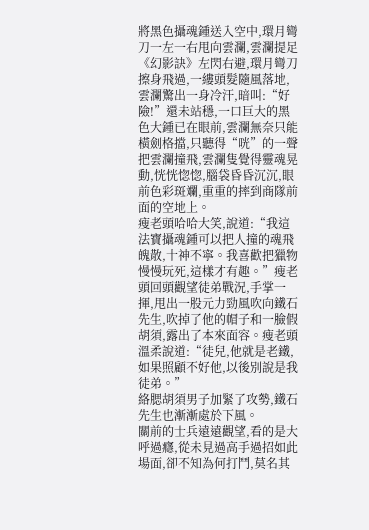將黑色攝魂鍾送入空中,環月彎刀一左一右甩向雲瀾,雲瀾提足《幻影訣》左閃右避,環月彎刀擦身飛過,一縷頭髮隨風落地,雲瀾驚出一身冷汗,暗叫:“好險!”還未站穩,一口巨大的黑色大鍾已在眼前,雲瀾無奈只能橫劍格擋,只聽得“咣”的一聲把雲瀾撞飛,雲瀾隻覺得靈魂晃動,恍恍惚惚,腦袋昏昏沉沉,眼前色彩斑斕,重重的摔到商隊前面的空地上。
瘦老頭哈哈大笑,說道:“我這法寶攝魂鍾可以把人撞的魂飛魄散,十神不寧。我喜歡把獵物慢慢玩死,這樣才有趣。”瘦老頭回頭觀望徒弟戰況,手掌一揮,甩出一股元力勁風吹向鐵石先生,吹掉了他的帽子和一臉假胡須,露出了本來面容。瘦老頭溫柔說道:“徒兒,他就是老鐵,如果照顧不好他,以後別說是我徒弟。”
絡腮胡須男子加緊了攻勢,鐵石先生也漸漸處於下風。
關前的士兵遠遠觀望,看的是大呼過癮,從未見過高手過招如此場面,卻不知為何打鬥,莫名其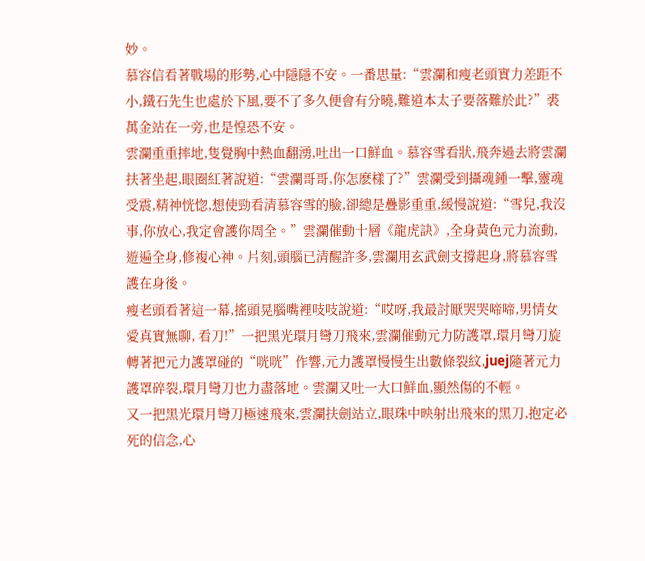妙。
慕容信看著戰場的形勢,心中隱隱不安。一番思量:“雲瀾和瘦老頭實力差距不小,鐵石先生也處於下風,要不了多久便會有分曉,難道本太子要落難於此?”裘萬金站在一旁,也是惶恐不安。
雲瀾重重摔地,隻覺胸中熱血翻湧,吐出一口鮮血。慕容雪看狀,飛奔過去將雲瀾扶著坐起,眼圈紅著說道:“雲瀾哥哥,你怎麽樣了?”雲瀾受到攝魂鍾一擊,靈魂受震,精神恍惚,想使勁看清慕容雪的臉,卻總是疊影重重,緩慢說道:“雪兒,我沒事,你放心,我定會護你周全。”雲瀾催動十層《龍虎訣》,全身黃色元力流動,遊遍全身,修複心神。片刻,頭腦已清醒許多,雲瀾用玄武劍支撐起身,將慕容雪護在身後。
瘦老頭看著這一幕,搖頭晃腦嘴裡吱吱說道:“哎呀,我最討厭哭哭啼啼,男情女愛真實無聊, 看刀!”一把黑光環月彎刀飛來,雲瀾催動元力防護罩,環月彎刀旋轉著把元力護罩碰的“咣咣”作響,元力護罩慢慢生出數條裂紋,juej隨著元力護罩碎裂,環月彎刀也力盡落地。雲瀾又吐一大口鮮血,顯然傷的不輕。
又一把黑光環月彎刀極速飛來,雲瀾扶劍站立,眼珠中映射出飛來的黑刀,抱定必死的信念,心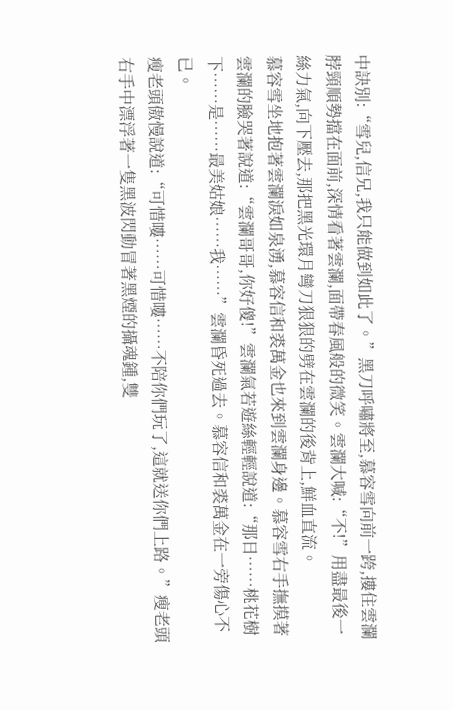中訣別:“雪兒,信兄,我只能做到如此了。”黑刀呼嘯將至,慕容雪向前一跨,摟住雲瀾脖頸順勢擋在面前,深情看著雲瀾,面帶春風般的微笑。雲瀾大喊:“不!”用盡最後一絲力氣,向下壓去,那把黑光環月彎刀狠狠的劈在雲瀾的後背上,鮮血直流。
慕容雪坐地抱著雲瀾淚如泉湧,慕容信和裘萬金也來到雲瀾身邊。慕容雪右手撫摸著雲瀾的臉哭著說道:“雲瀾哥哥,你好傻!”雲瀾氣若遊絲輕輕說道:“那日……桃花樹下……是……最美姑娘……我……”雲瀾昏死過去。慕容信和裘萬金在一旁傷心不已。
瘦老頭傲慢說道:“可惜嘍……可惜嘍……不陪你們玩了,這就送你們上路。”瘦老頭右手中漂浮著一隻黑波閃動冒著黑煙的攝魂鍾,雙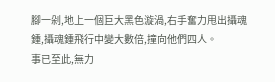腳一剁,地上一個巨大黑色漩渦,右手奮力甩出攝魂鍾,攝魂鍾飛行中變大數倍,撞向他們四人。
事已至此,無力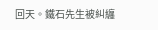回天。鐵石先生被糾纏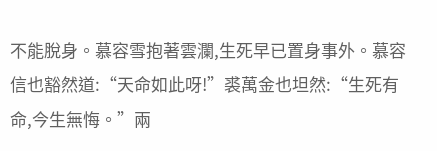不能脫身。慕容雪抱著雲瀾,生死早已置身事外。慕容信也豁然道:“天命如此呀!”裘萬金也坦然:“生死有命,今生無悔。”兩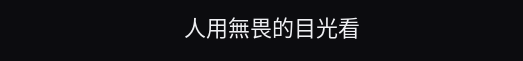人用無畏的目光看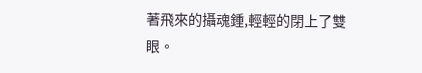著飛來的攝魂鍾,輕輕的閉上了雙眼。